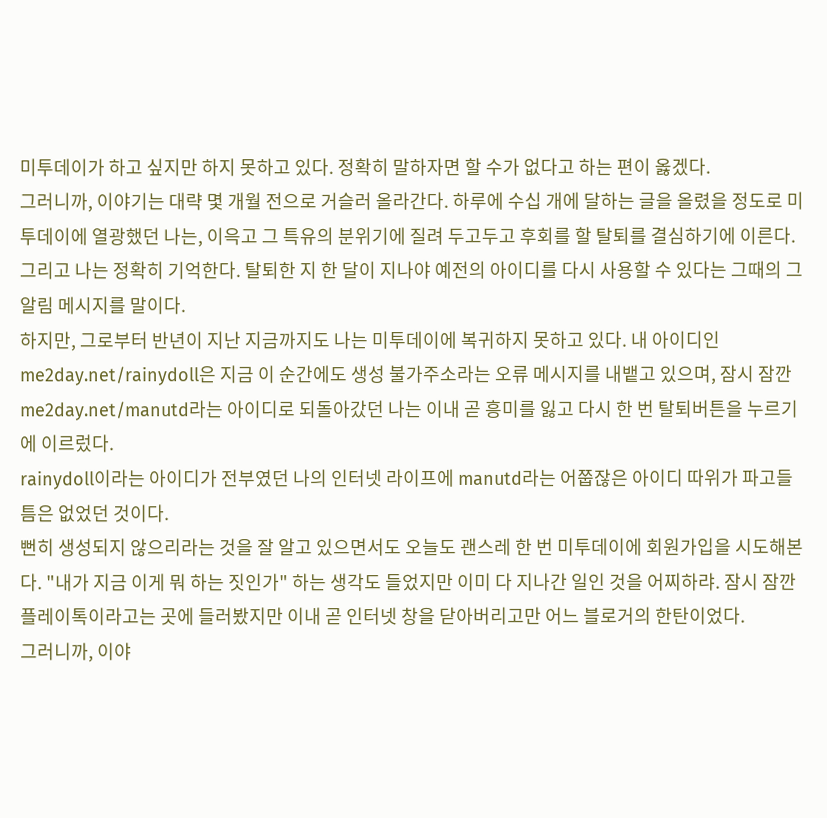미투데이가 하고 싶지만 하지 못하고 있다. 정확히 말하자면 할 수가 없다고 하는 편이 옳겠다.
그러니까, 이야기는 대략 몇 개월 전으로 거슬러 올라간다. 하루에 수십 개에 달하는 글을 올렸을 정도로 미투데이에 열광했던 나는, 이윽고 그 특유의 분위기에 질려 두고두고 후회를 할 탈퇴를 결심하기에 이른다. 그리고 나는 정확히 기억한다. 탈퇴한 지 한 달이 지나야 예전의 아이디를 다시 사용할 수 있다는 그때의 그 알림 메시지를 말이다.
하지만, 그로부터 반년이 지난 지금까지도 나는 미투데이에 복귀하지 못하고 있다. 내 아이디인 me2day.net/rainydoll은 지금 이 순간에도 생성 불가주소라는 오류 메시지를 내뱉고 있으며, 잠시 잠깐 me2day.net/manutd라는 아이디로 되돌아갔던 나는 이내 곧 흥미를 잃고 다시 한 번 탈퇴버튼을 누르기에 이르렀다.
rainydoll이라는 아이디가 전부였던 나의 인터넷 라이프에 manutd라는 어쭙잖은 아이디 따위가 파고들 틈은 없었던 것이다.
뻔히 생성되지 않으리라는 것을 잘 알고 있으면서도 오늘도 괜스레 한 번 미투데이에 회원가입을 시도해본다. "내가 지금 이게 뭐 하는 짓인가" 하는 생각도 들었지만 이미 다 지나간 일인 것을 어찌하랴. 잠시 잠깐 플레이톡이라고는 곳에 들러봤지만 이내 곧 인터넷 창을 닫아버리고만 어느 블로거의 한탄이었다.
그러니까, 이야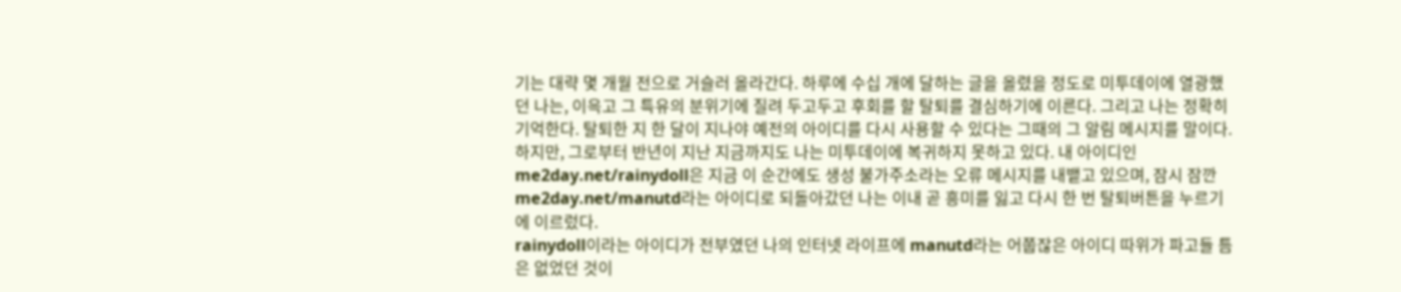기는 대략 몇 개월 전으로 거슬러 올라간다. 하루에 수십 개에 달하는 글을 올렸을 정도로 미투데이에 열광했던 나는, 이윽고 그 특유의 분위기에 질려 두고두고 후회를 할 탈퇴를 결심하기에 이른다. 그리고 나는 정확히 기억한다. 탈퇴한 지 한 달이 지나야 예전의 아이디를 다시 사용할 수 있다는 그때의 그 알림 메시지를 말이다.
하지만, 그로부터 반년이 지난 지금까지도 나는 미투데이에 복귀하지 못하고 있다. 내 아이디인 me2day.net/rainydoll은 지금 이 순간에도 생성 불가주소라는 오류 메시지를 내뱉고 있으며, 잠시 잠깐 me2day.net/manutd라는 아이디로 되돌아갔던 나는 이내 곧 흥미를 잃고 다시 한 번 탈퇴버튼을 누르기에 이르렀다.
rainydoll이라는 아이디가 전부였던 나의 인터넷 라이프에 manutd라는 어쭙잖은 아이디 따위가 파고들 틈은 없었던 것이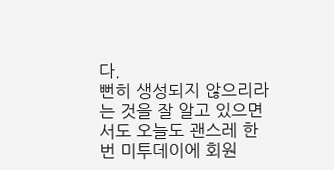다.
뻔히 생성되지 않으리라는 것을 잘 알고 있으면서도 오늘도 괜스레 한 번 미투데이에 회원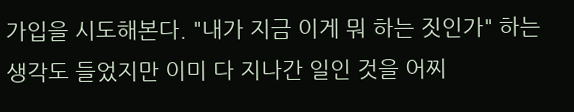가입을 시도해본다. "내가 지금 이게 뭐 하는 짓인가" 하는 생각도 들었지만 이미 다 지나간 일인 것을 어찌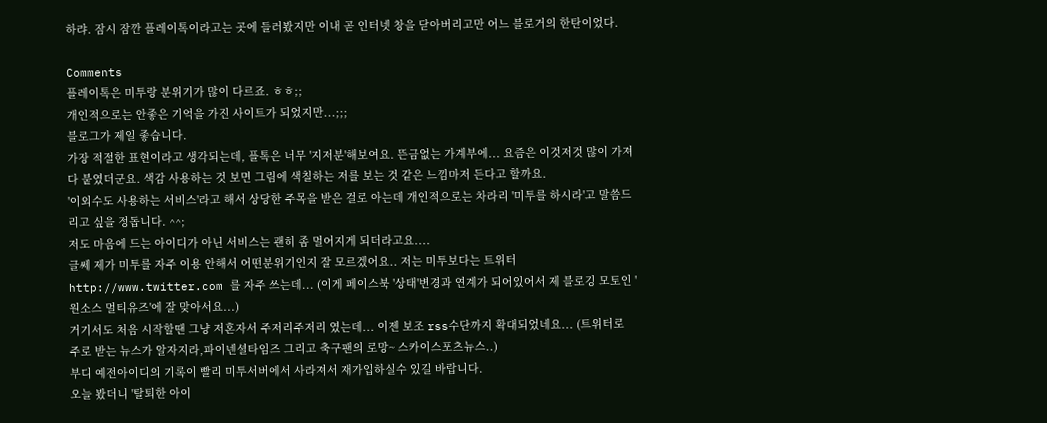하랴. 잠시 잠깐 플레이톡이라고는 곳에 들러봤지만 이내 곧 인터넷 창을 닫아버리고만 어느 블로거의 한탄이었다.

Comments
플레이톡은 미투랑 분위기가 많이 다르죠. ㅎㅎ;;
개인적으로는 안좋은 기억을 가진 사이트가 되었지만...;;;
블로그가 제일 좋습니다.
가장 적절한 표현이라고 생각되는데, 플톡은 너무 '지저분'해보여요. 뜬금없는 가계부에... 요즘은 이것저것 많이 가져다 붙였더군요. 색감 사용하는 것 보면 그림에 색칠하는 저를 보는 것 같은 느낌마저 든다고 할까요.
'이외수도 사용하는 서비스'라고 해서 상당한 주목을 받은 걸로 아는데 개인적으로는 차라리 '미투를 하시라'고 말씀드리고 싶을 정돕니다. ^^;
저도 마음에 드는 아이디가 아닌 서비스는 괜히 좀 멀어지게 되더라고요....
글쎄 제가 미투를 자주 이용 안해서 어떤분위기인지 잘 모르겠어요.. 저는 미투보다는 트위터 http://www.twitter.com 를 자주 쓰는데... (이게 페이스북 '상태'변경과 연계가 되어있어서 제 블로깅 모토인 '원소스 멀티유즈'에 잘 맞아서요...)
거기서도 처음 시작할땐 그냥 저혼자서 주저리주저리 였는데... 이젠 보조 rss수단까지 확대되었네요... (트위터로 주로 받는 뉴스가 알자지라,파이넨셜타임즈 그리고 축구팬의 로망~ 스카이스포츠뉴스..)
부디 예전아이디의 기록이 빨리 미투서버에서 사라져서 재가입하실수 있길 바랍니다.
오늘 봤더니 '탈퇴한 아이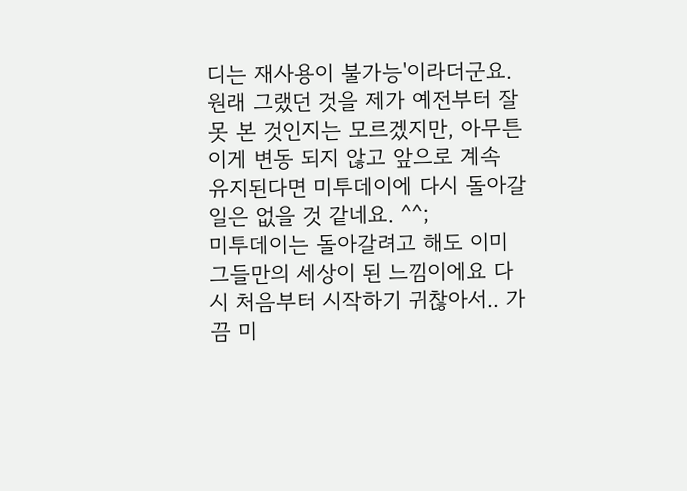디는 재사용이 불가능'이라더군요. 원래 그랬던 것을 제가 예전부터 잘못 본 것인지는 모르겠지만, 아무튼 이게 변동 되지 않고 앞으로 계속 유지된다면 미투데이에 다시 돌아갈 일은 없을 것 같네요. ^^;
미투데이는 돌아갈려고 해도 이미 그들만의 세상이 된 느낌이에요 다시 처음부터 시작하기 귀찮아서.. 가끔 미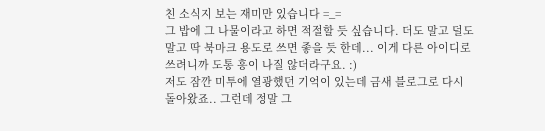친 소식지 보는 재미만 있습니다 =_=
그 밥에 그 나물이라고 하면 적절할 듯 싶습니다. 더도 말고 덜도 말고 딱 북마크 용도로 쓰면 좋을 듯 한데... 이게 다른 아이디로 쓰려니까 도통 흥이 나질 않더라구요. :)
저도 잠깐 미투에 열광했던 기억이 있는데 금새 블로그로 다시 돌아왔죠.. 그런데 정말 그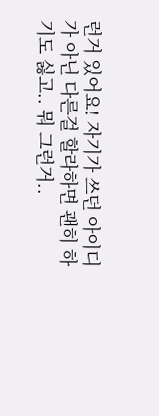런거 있어요! 자기가 쓰던 아이디가 아닌 다른걸 할라하면 괜히 하기도 싫고.. 뭐 그런거..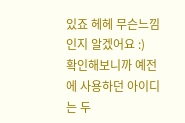있죠 헤헤 무슨느낌인지 알겠어요 :)
확인해보니까 예전에 사용하던 아이디는 두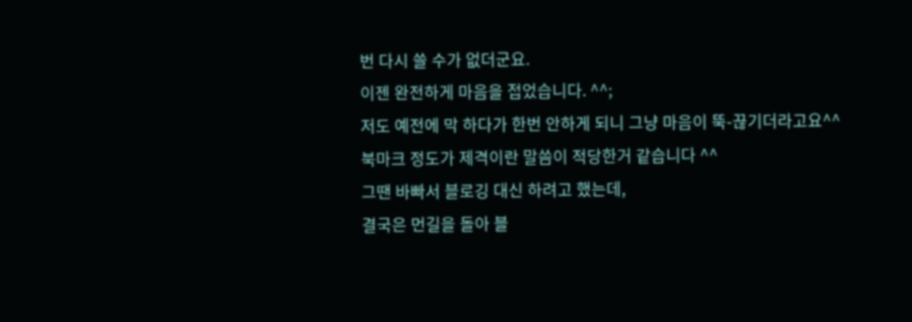번 다시 쓸 수가 없더군요.
이젠 완전하게 마음을 접었습니다. ^^;
저도 예전에 막 하다가 한번 안하게 되니 그냥 마음이 뚝-끊기더라고요^^
북마크 정도가 제격이란 말씀이 적당한거 같습니다 ^^
그땐 바빠서 블로깅 대신 하려고 했는데,
결국은 먼길을 돌아 블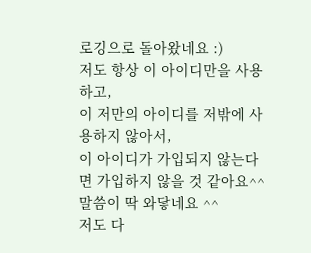로깅으로 돌아왔네요 :)
저도 항상 이 아이디만을 사용하고,
이 저만의 아이디를 저밖에 사용하지 않아서,
이 아이디가 가입되지 않는다면 가입하지 않을 것 같아요^^
말씀이 딱 와닿네요 ^^
저도 다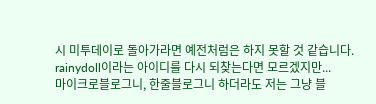시 미투데이로 돌아가라면 예전처럼은 하지 못할 것 같습니다. rainydoll이라는 아이디를 다시 되찾는다면 모르겠지만...
마이크로블로그니, 한줄블로그니 하더라도 저는 그냥 블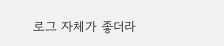로그 자체가 좋더라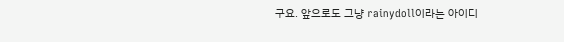구요. 앞으로도 그냥 rainydoll이라는 아이디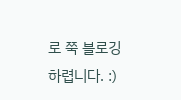로 쭉 블로깅 하렵니다. :)